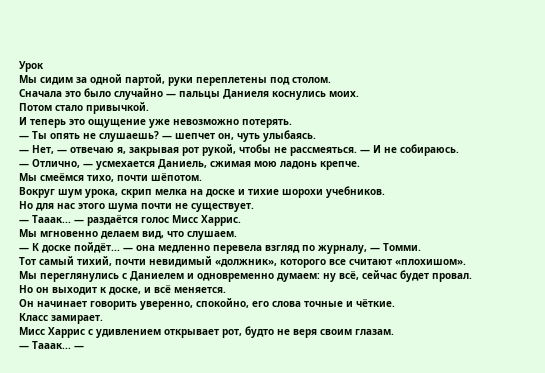Урок
Мы сидим за одной партой, руки переплетены под столом.
Сначала это было случайно — пальцы Даниеля коснулись моих.
Потом стало привычкой.
И теперь это ощущение уже невозможно потерять.
— Ты опять не слушаешь? — шепчет он, чуть улыбаясь.
— Нет, — отвечаю я, закрывая рот рукой, чтобы не рассмеяться. — И не собираюсь.
— Отлично, — усмехается Даниель, сжимая мою ладонь крепче.
Мы смеёмся тихо, почти шёпотом.
Вокруг шум урока, скрип мелка на доске и тихие шорохи учебников.
Но для нас этого шума почти не существует.
— Тааак... — раздаётся голос Мисс Харрис.
Мы мгновенно делаем вид, что слушаем.
— К доске пойдёт... — она медленно перевела взгляд по журналу, — Томми.
Тот самый тихий, почти невидимый «должник», которого все считают «плохишом».
Мы переглянулись с Даниелем и одновременно думаем: ну всё, сейчас будет провал.
Но он выходит к доске, и всё меняется.
Он начинает говорить уверенно, спокойно, его слова точные и чёткие.
Класс замирает.
Мисс Харрис с удивлением открывает рот, будто не веря своим глазам.
— Тааак... —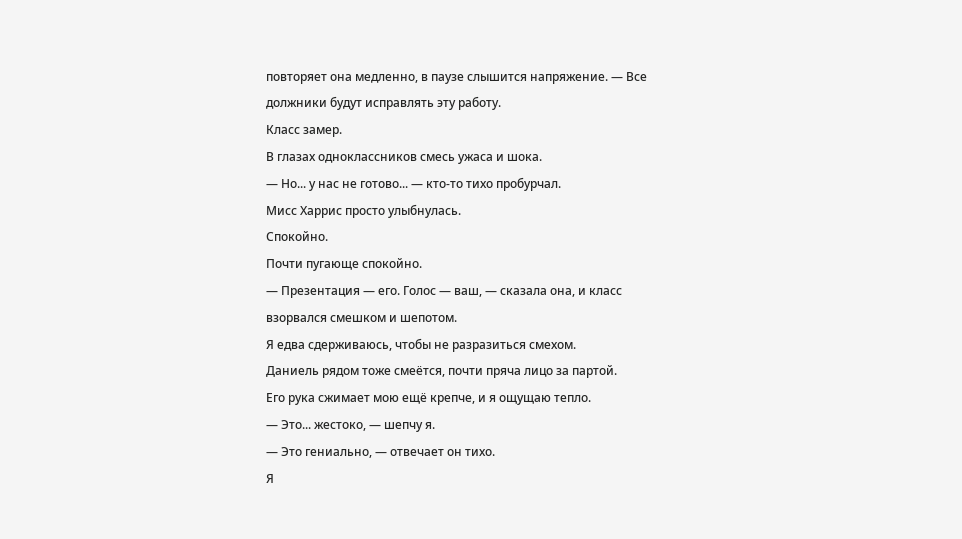повторяет она медленно, в паузе слышится напряжение. — Все должники будут исправлять эту работу.
Класс замер.
В глазах одноклассников смесь ужаса и шока.
— Но... у нас не готово... — кто-то тихо пробурчал.
Мисс Харрис просто улыбнулась.
Спокойно.
Почти пугающе спокойно.
— Презентация — его. Голос — ваш, — сказала она, и класс взорвался смешком и шепотом.
Я едва сдерживаюсь, чтобы не разразиться смехом.
Даниель рядом тоже смеётся, почти пряча лицо за партой.
Его рука сжимает мою ещё крепче, и я ощущаю тепло.
— Это... жестоко, — шепчу я.
— Это гениально, — отвечает он тихо.
Я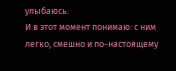улыбаюсь.
И в этот момент понимаю: с ним легко, смешно и по-настоящему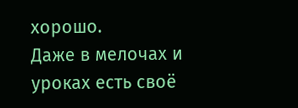хорошо.
Даже в мелочах и уроках есть своё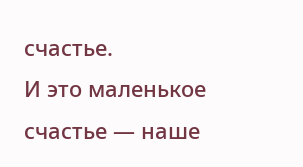счастье.
И это маленькое счастье — наше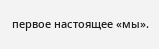первое настоящее «мы».